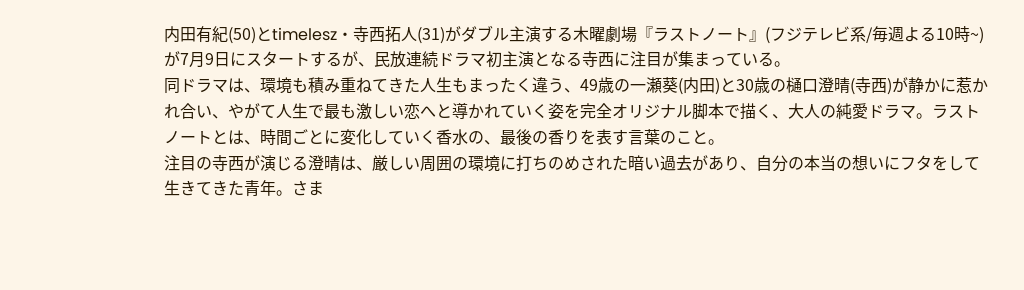内田有紀(50)とtimelesz・寺西拓人(31)がダブル主演する木曜劇場『ラストノート』(フジテレビ系/毎週よる10時~)が7月9日にスタートするが、民放連続ドラマ初主演となる寺西に注目が集まっている。
同ドラマは、環境も積み重ねてきた人生もまったく違う、49歳の一瀬葵(内田)と30歳の樋口澄晴(寺西)が静かに惹かれ合い、やがて人生で最も激しい恋へと導かれていく姿を完全オリジナル脚本で描く、大人の純愛ドラマ。ラストノートとは、時間ごとに変化していく香水の、最後の香りを表す言葉のこと。
注目の寺西が演じる澄晴は、厳しい周囲の環境に打ちのめされた暗い過去があり、自分の本当の想いにフタをして生きてきた青年。さま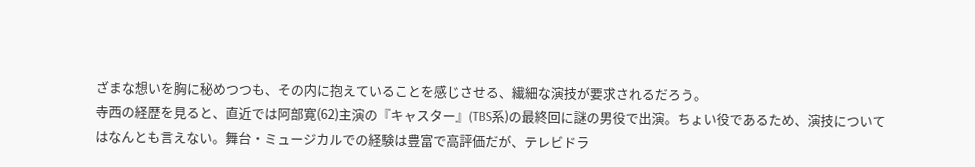ざまな想いを胸に秘めつつも、その内に抱えていることを感じさせる、繊細な演技が要求されるだろう。
寺西の経歴を見ると、直近では阿部寛(62)主演の『キャスター』(TBS系)の最終回に謎の男役で出演。ちょい役であるため、演技についてはなんとも言えない。舞台・ミュージカルでの経験は豊富で高評価だが、テレビドラ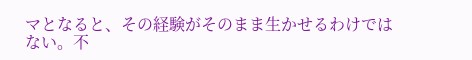マとなると、その経験がそのまま生かせるわけではない。不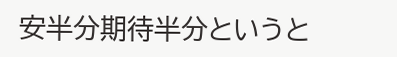安半分期待半分というと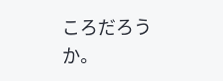ころだろうか。